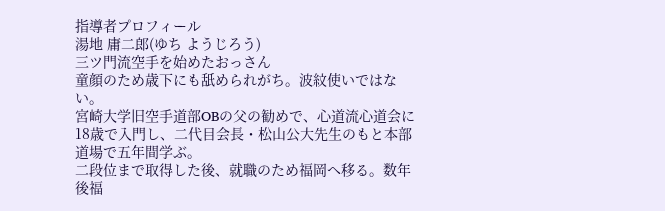指導者プロフィール
湯地 庸二郎(ゆち ようじろう)
三ツ門流空手を始めたおっさん
童顔のため歳下にも舐められがち。波紋使いではない。
宮崎大学旧空手道部OBの父の勧めで、心道流心道会に18歳で入門し、二代目会長・松山公大先生のもと本部道場で五年間学ぶ。
二段位まで取得した後、就職のため福岡へ移る。数年後福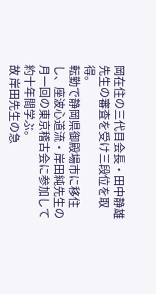岡在住の三代目会長・田中静雄先生の審査を受け三段位を取得。
転勤で静岡県御殿場市に移住し、座波心道流・岸田純先生の月一回の東京稽古会に参加して約十年間学ぶ。
故 岸田先生の急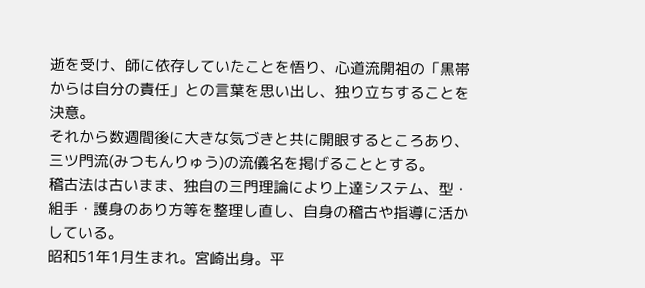逝を受け、師に依存していたことを悟り、心道流開祖の「黒帯からは自分の責任」との言葉を思い出し、独り立ちすることを決意。
それから数週間後に大きな気づきと共に開眼するところあり、三ツ門流(みつもんりゅう)の流儀名を掲げることとする。
稽古法は古いまま、独自の三門理論により上達システム、型・組手・護身のあり方等を整理し直し、自身の稽古や指導に活かしている。
昭和51年1月生まれ。宮崎出身。平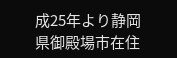成25年より静岡県御殿場市在住